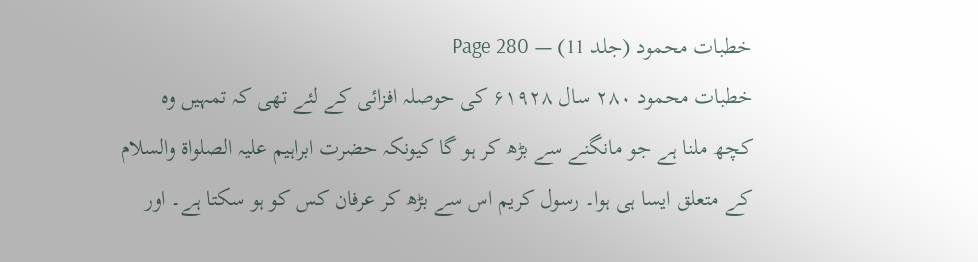خطبات محمود (جلد 11) — Page 280
خطبات محمود ۲۸۰ سال ۶۱۹۲۸ کی حوصلہ افزائی کے لئے تھی کہ تمہیں وہ کچھ ملنا ہے جو مانگنے سے بڑھ کر ہو گا کیونکہ حضرت ابراہیم علیہ الصلواۃ والسلام کے متعلق ایسا ہی ہوا۔ رسول کریم اس سے بڑھ کر عرفان کس کو ہو سکتا ہے۔ اور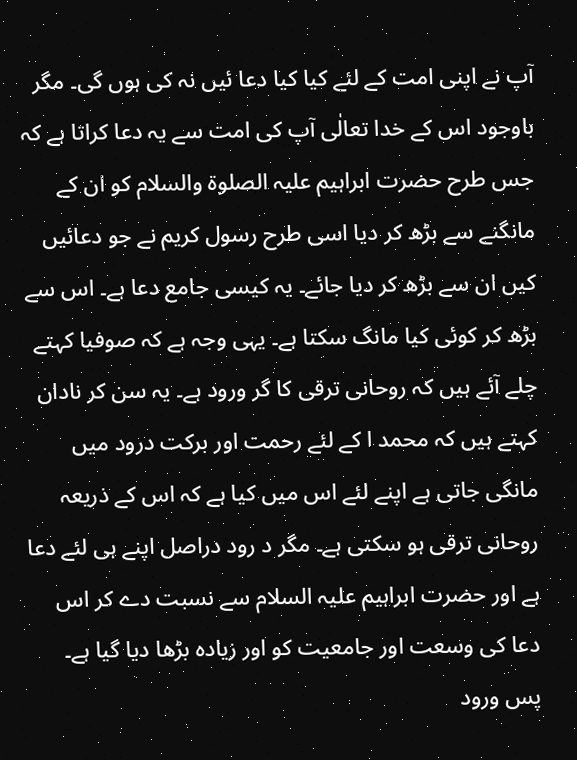آپ نے اپنی امت کے لئے کیا کیا دعا ئیں نہ کی ہوں گی۔ مگر باوجود اس کے خدا تعالٰی آپ کی امت سے یہ دعا کراتا ہے کہ جس طرح حضرت ابراہیم علیہ الصلوۃ والسلام کو ان کے مانگنے سے بڑھ کر دیا اسی طرح رسول کریم نے جو دعائیں کیں ان سے بڑھ کر دیا جائے۔ یہ کیسی جامع دعا ہے۔ اس سے بڑھ کر کوئی کیا مانگ سکتا ہے۔ یہی وجہ ہے کہ صوفیا کہتے چلے آئے ہیں کہ روحانی ترقی کا گر ورود ہے۔ یہ سن کر نادان کہتے ہیں کہ محمد ا کے لئے رحمت اور برکت درود میں مانگی جاتی ہے اپنے لئے اس میں کیا ہے کہ اس کے ذریعہ روحانی ترقی ہو سکتی ہے۔ مگر د رود دراصل اپنے ہی لئے دعا ہے اور حضرت ابراہیم علیہ السلام سے نسبت دے کر اس دعا کی وسعت اور جامعیت کو اور زیادہ بڑھا دیا گیا ہے۔ پس ورود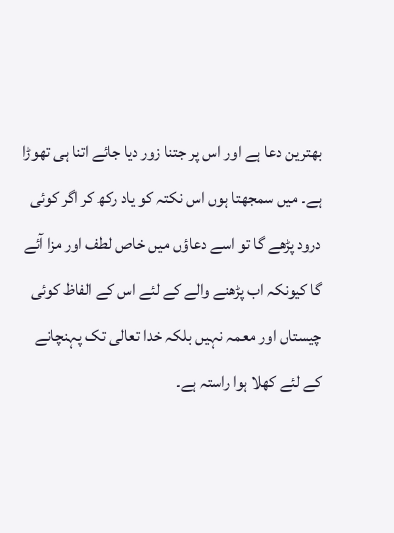بهترین دعا ہے اور اس پر جتنا زور دیا جائے اتنا ہی تھوڑا ہے۔ میں سمجھتا ہوں اس نکتہ کو یاد رکھ کر اگر کوئی درود پڑھے گا تو اسے دعاؤں میں خاص لطف اور مزا آئے گا کیونکہ اب پڑھنے والے کے لئے اس کے الفاظ کوئی چیستاں اور معمہ نہیں بلکہ خدا تعالی تک پہنچانے کے لئے کھلا ہوا راستہ ہے۔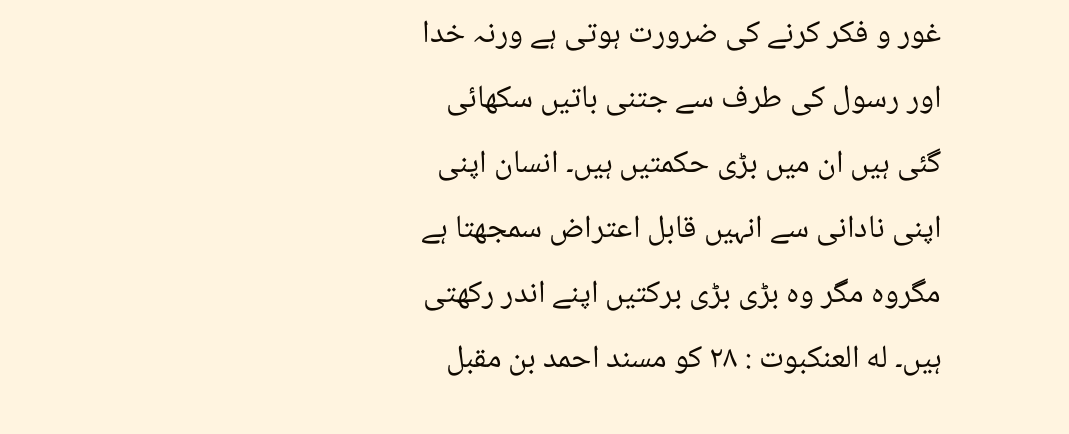غور و فکر کرنے کی ضرورت ہوتی ہے ورنہ خدا اور رسول کی طرف سے جتنی باتیں سکھائی گئی ہیں ان میں بڑی حکمتیں ہیں۔ انسان اپنی اپنی نادانی سے انہیں قابل اعتراض سمجھتا ہے مگروہ مگر وہ بڑی بڑی برکتیں اپنے اندر رکھتی ہیں۔ له العنكبوت : ۲۸ کو مسند احمد بن مقبل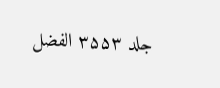جلد ۳۵۵۳ الفضل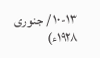۱۰-۱۳ / جنوری ۱۹۲۸ء)